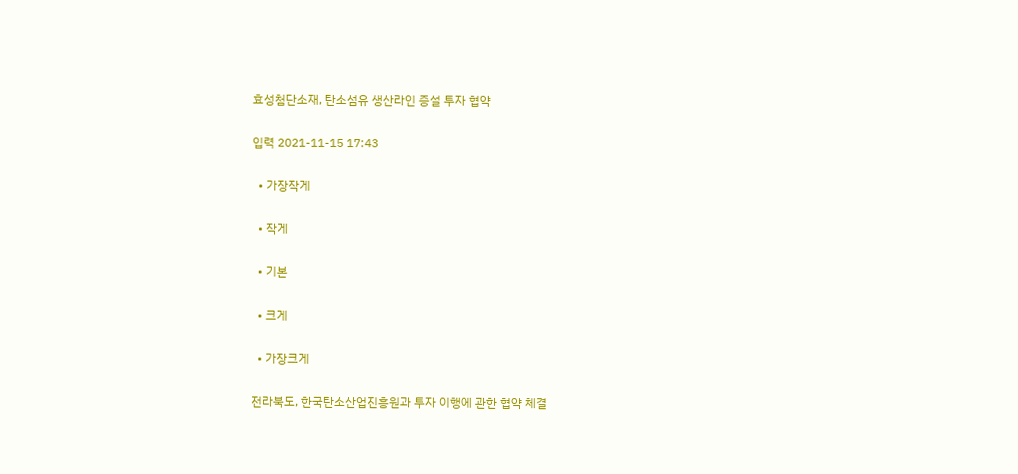효성첨단소재, 탄소섬유 생산라인 증설 투자 협약

입력 2021-11-15 17:43

  • 가장작게

  • 작게

  • 기본

  • 크게

  • 가장크게

전라북도, 한국탄소산업진흥원과 투자 이행에 관한 협약 체결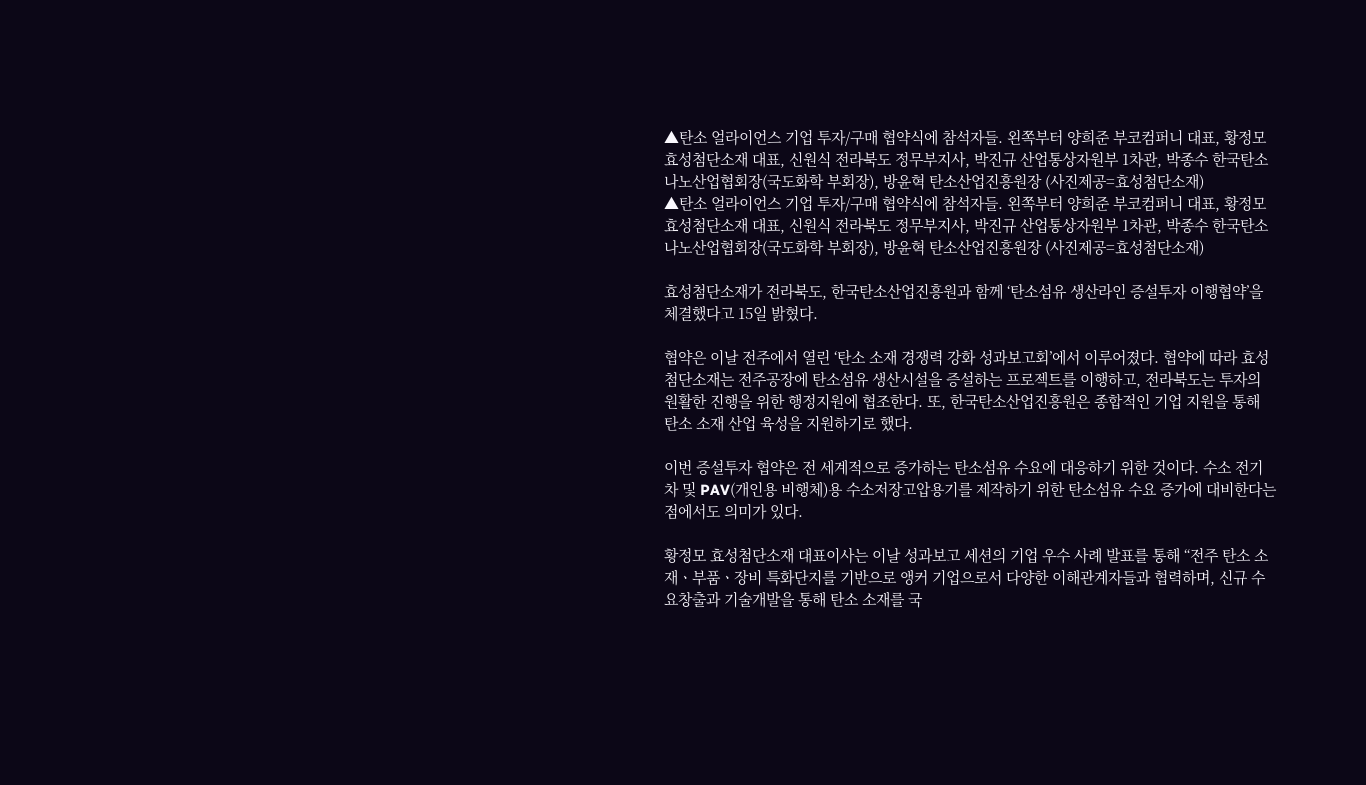▲탄소 얼라이언스 기업 투자/구매 협약식에 참석자들. 왼쪽부터 양희준 부코컴퍼니 대표, 황정모 효성첨단소재 대표, 신원식 전라북도 정무부지사, 박진규 산업통상자원부 1차관, 박종수 한국탄소나노산업협회장(국도화학 부회장), 방윤혁 탄소산업진흥원장 (사진제공=효성첨단소재)
▲탄소 얼라이언스 기업 투자/구매 협약식에 참석자들. 왼쪽부터 양희준 부코컴퍼니 대표, 황정모 효성첨단소재 대표, 신원식 전라북도 정무부지사, 박진규 산업통상자원부 1차관, 박종수 한국탄소나노산업협회장(국도화학 부회장), 방윤혁 탄소산업진흥원장 (사진제공=효성첨단소재)

효성첨단소재가 전라북도, 한국탄소산업진흥원과 함께 ‘탄소섬유 생산라인 증설투자 이행협약’을 체결했다고 15일 밝혔다.

협약은 이날 전주에서 열린 ‘탄소 소재 경쟁력 강화 성과보고회’에서 이루어졌다. 협약에 따라 효성첨단소재는 전주공장에 탄소섬유 생산시설을 증설하는 프로젝트를 이행하고, 전라북도는 투자의 원활한 진행을 위한 행정지원에 협조한다. 또, 한국탄소산업진흥원은 종합적인 기업 지원을 통해 탄소 소재 산업 육성을 지원하기로 했다.

이번 증설투자 협약은 전 세계적으로 증가하는 탄소섬유 수요에 대응하기 위한 것이다. 수소 전기차 및 PAV(개인용 비행체)용 수소저장고압용기를 제작하기 위한 탄소섬유 수요 증가에 대비한다는 점에서도 의미가 있다.

황정모 효성첨단소재 대표이사는 이날 성과보고 세션의 기업 우수 사례 발표를 통해 “전주 탄소 소재ㆍ부품ㆍ장비 특화단지를 기반으로 앵커 기업으로서 다양한 이해관계자들과 협력하며, 신규 수요창출과 기술개발을 통해 탄소 소재를 국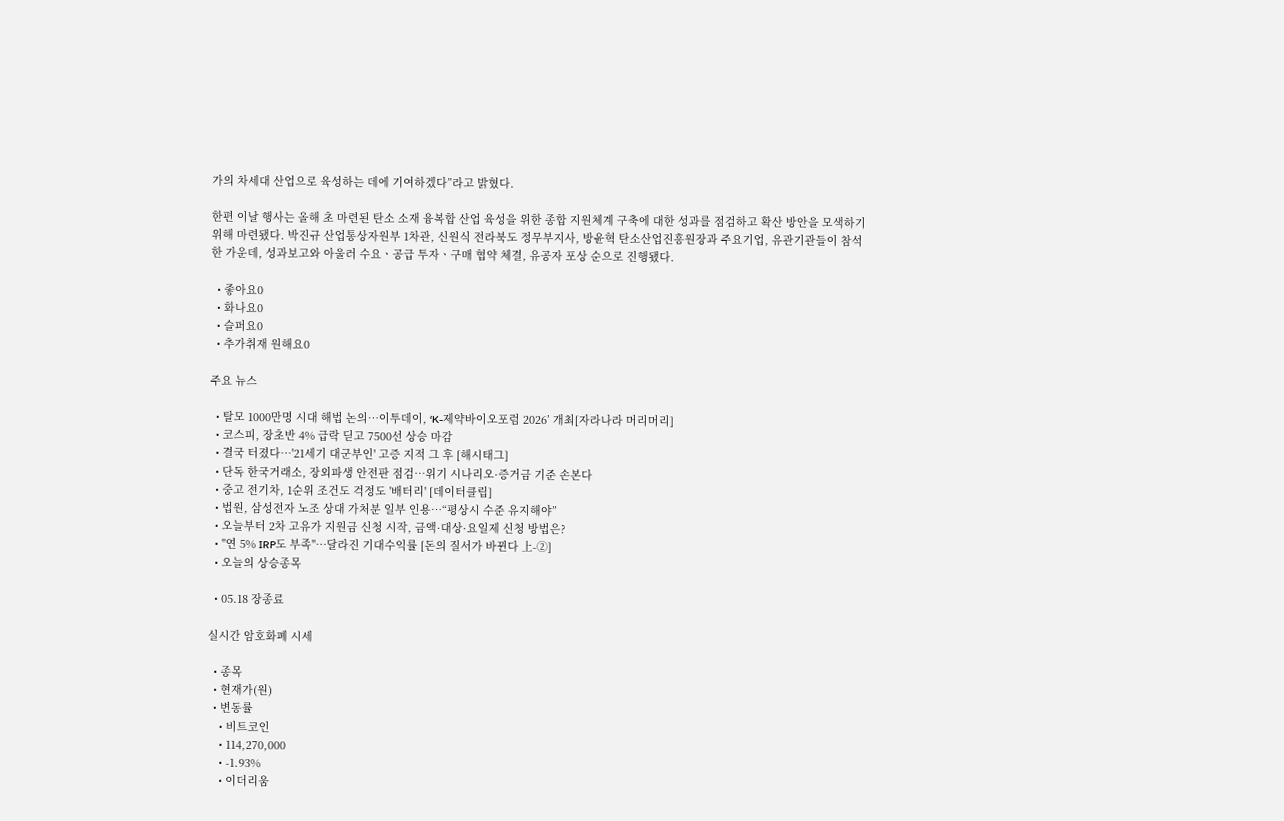가의 차세대 산업으로 육성하는 데에 기여하겠다”라고 밝혔다.

한편 이날 행사는 올해 초 마련된 탄소 소재 융복합 산업 육성을 위한 종합 지원체계 구축에 대한 성과를 점검하고 확산 방안을 모색하기 위해 마련됐다. 박진규 산업통상자원부 1차관, 신원식 전라북도 정무부지사, 방윤혁 탄소산업진흥원장과 주요기업, 유관기관들이 참석한 가운데, 성과보고와 아울러 수요ㆍ공급 투자ㆍ구매 협약 체결, 유공자 포상 순으로 진행됐다.

  • 좋아요0
  • 화나요0
  • 슬퍼요0
  • 추가취재 원해요0

주요 뉴스

  • 탈모 1000만명 시대 해법 논의…이투데이, ‘K-제약바이오포럼 2026’ 개최[자라나라 머리머리]
  • 코스피, 장초반 4% 급락 딛고 7500선 상승 마감
  • 결국 터졌다…'21세기 대군부인' 고증 지적 그 후 [해시태그]
  • 단독 한국거래소, 장외파생 안전판 점검…위기 시나리오·증거금 기준 손본다
  • 중고 전기차, 1순위 조건도 걱정도 '배터리' [데이터클립]
  • 법원, 삼성전자 노조 상대 가처분 일부 인용…“평상시 수준 유지해야”
  • 오늘부터 2차 고유가 지원금 신청 시작, 금액·대상·요일제 신청 방법은?
  • "연 5% IRP도 부족"…달라진 기대수익률 [돈의 질서가 바뀐다 上-②]
  • 오늘의 상승종목

  • 05.18 장종료

실시간 암호화폐 시세

  • 종목
  • 현재가(원)
  • 변동률
    • 비트코인
    • 114,270,000
    • -1.93%
    • 이더리움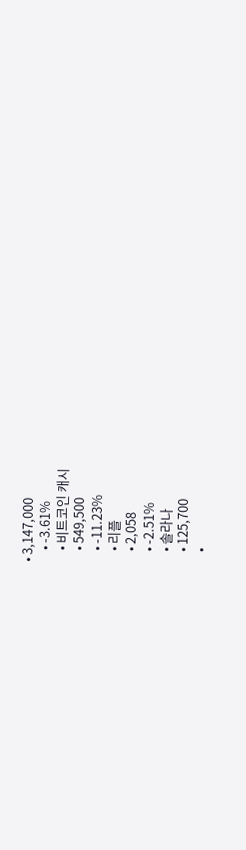• 3,147,000
    • -3.61%
    • 비트코인 캐시
    • 549,500
    • -11.23%
    • 리플
    • 2,058
    • -2.51%
    • 솔라나
    • 125,700
    •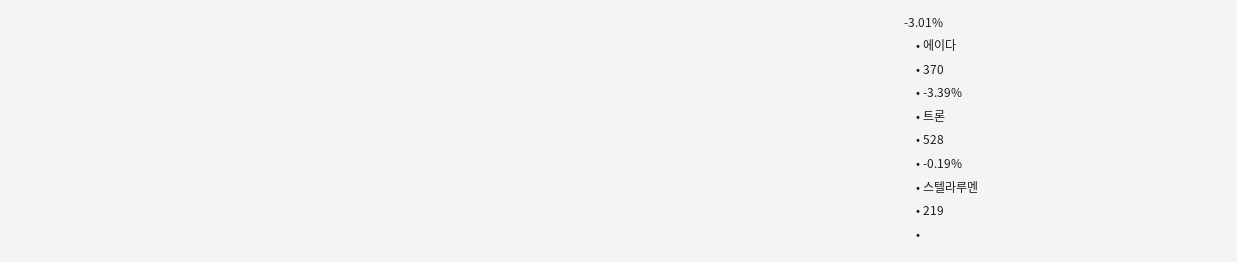-3.01%
    • 에이다
    • 370
    • -3.39%
    • 트론
    • 528
    • -0.19%
    • 스텔라루멘
    • 219
    •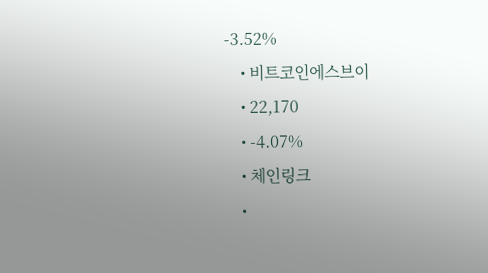-3.52%
    • 비트코인에스브이
    • 22,170
    • -4.07%
    • 체인링크
    •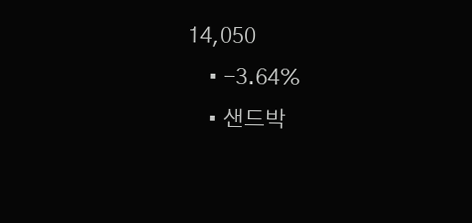14,050
    • -3.64%
    • 샌드박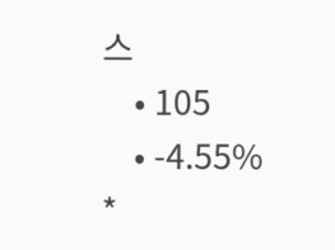스
    • 105
    • -4.55%
*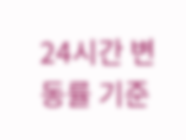24시간 변동률 기준